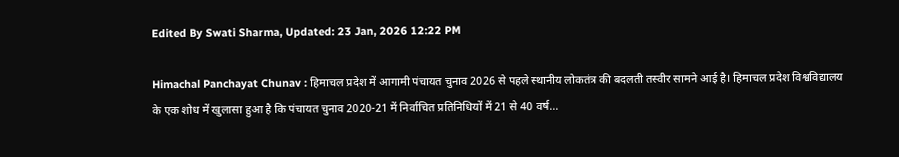Edited By Swati Sharma, Updated: 23 Jan, 2026 12:22 PM

Himachal Panchayat Chunav : हिमाचल प्रदेश में आगामी पंचायत चुनाव 2026 से पहले स्थानीय लोकतंत्र की बदलती तस्वीर सामने आई है। हिमाचल प्रदेश विश्वविद्यालय के एक शोध में खुलासा हुआ है कि पंचायत चुनाव 2020-21 में निर्वाचित प्रतिनिधियों में 21 से 40 वर्ष...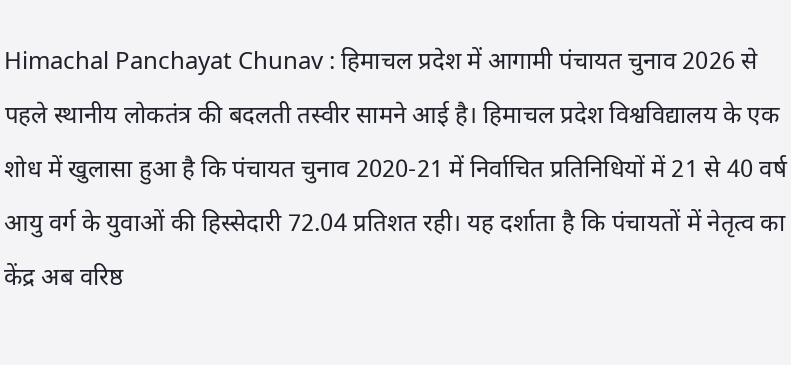Himachal Panchayat Chunav : हिमाचल प्रदेश में आगामी पंचायत चुनाव 2026 से पहले स्थानीय लोकतंत्र की बदलती तस्वीर सामने आई है। हिमाचल प्रदेश विश्वविद्यालय के एक शोध में खुलासा हुआ है कि पंचायत चुनाव 2020-21 में निर्वाचित प्रतिनिधियों में 21 से 40 वर्ष आयु वर्ग के युवाओं की हिस्सेदारी 72.04 प्रतिशत रही। यह दर्शाता है कि पंचायतों में नेतृत्व का केंद्र अब वरिष्ठ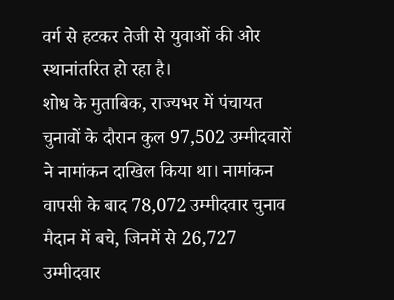वर्ग से हटकर तेजी से युवाओं की ओर स्थानांतरित हो रहा है।
शोध के मुताबिक, राज्यभर में पंचायत चुनावों के दौरान कुल 97,502 उम्मीदवारों ने नामांकन दाखिल किया था। नामांकन वापसी के बाद 78,072 उम्मीदवार चुनाव मैदान में बचे, जिनमें से 26,727 उम्मीदवार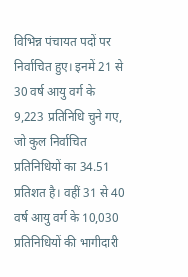विभिन्न पंचायत पदों पर निर्वाचित हुए। इनमें 21 से 30 वर्ष आयु वर्ग के 9,223 प्रतिनिधि चुने गए, जो कुल निर्वाचित प्रतिनिधियों का 34.51 प्रतिशत है। वहीं 31 से 40 वर्ष आयु वर्ग के 10,030 प्रतिनिधियों की भागीदारी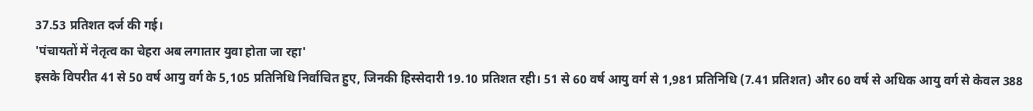37.53 प्रतिशत दर्ज की गई।
'पंचायतों में नेतृत्व का चेहरा अब लगातार युवा होता जा रहा'
इसके विपरीत 41 से 50 वर्ष आयु वर्ग के 5,105 प्रतिनिधि निर्वाचित हुए, जिनकी हिस्सेदारी 19.10 प्रतिशत रही। 51 से 60 वर्ष आयु वर्ग से 1,981 प्रतिनिधि (7.41 प्रतिशत) और 60 वर्ष से अधिक आयु वर्ग से केवल 388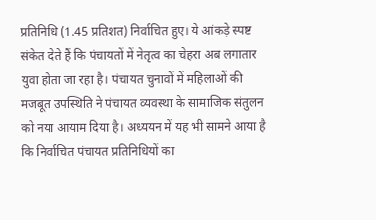प्रतिनिधि (1.45 प्रतिशत) निर्वाचित हुए। ये आंकड़े स्पष्ट संकेत देते हैं कि पंचायतों में नेतृत्व का चेहरा अब लगातार युवा होता जा रहा है। पंचायत चुनावों में महिलाओं की मजबूत उपस्थिति ने पंचायत व्यवस्था के सामाजिक संतुलन को नया आयाम दिया है। अध्ययन में यह भी सामने आया है कि निर्वाचित पंचायत प्रतिनिधियों का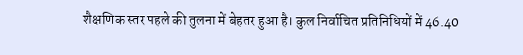शैक्षणिक स्तर पहले की तुलना में बेहतर हुआ है। कुल निर्वाचित प्रतिनिधियों में 46.40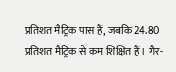प्रतिशत मैट्रिक पास हैं, जबकि 24.80 प्रतिशत मैट्रिक से कम शिक्षित हैं। गैर-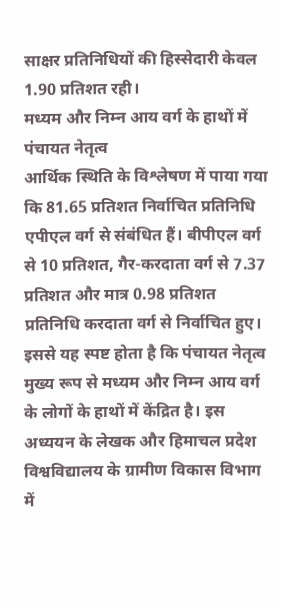साक्षर प्रतिनिधियों की हिस्सेदारी केवल 1.90 प्रतिशत रही।
मध्यम और निम्न आय वर्ग के हाथों में पंचायत नेतृत्व
आर्थिक स्थिति के विश्लेषण में पाया गया कि 81.65 प्रतिशत निर्वाचित प्रतिनिधि एपीएल वर्ग से संबंधित हैं। बीपीएल वर्ग से 10 प्रतिशत, गैर-करदाता वर्ग से 7.37 प्रतिशत और मात्र 0.98 प्रतिशत प्रतिनिधि करदाता वर्ग से निर्वाचित हुए। इससे यह स्पष्ट होता है कि पंचायत नेतृत्व मुख्य रूप से मध्यम और निम्न आय वर्ग के लोगों के हाथों में केंद्रित है। इस अध्ययन के लेखक और हिमाचल प्रदेश विश्वविद्यालय के ग्रामीण विकास विभाग में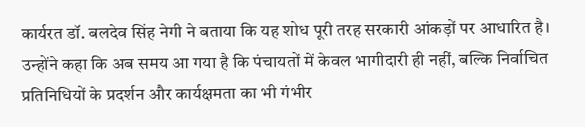कार्यरत डॉ. बलदेव सिंह नेगी ने बताया कि यह शोध पूरी तरह सरकारी आंकड़ों पर आधारित है। उन्होंने कहा कि अब समय आ गया है कि पंचायतों में केवल भागीदारी ही नहीं, बल्कि निर्वाचित प्रतिनिधियों के प्रदर्शन और कार्यक्षमता का भी गंभीर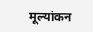मूल्यांकन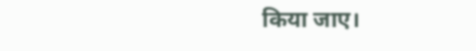किया जाए।